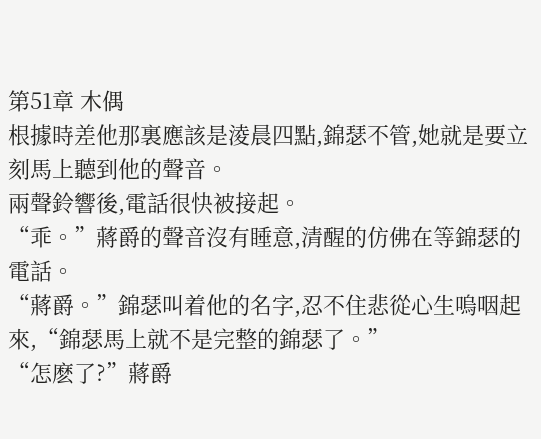第51章 木偶
根據時差他那裏應該是淩晨四點,錦瑟不管,她就是要立刻馬上聽到他的聲音。
兩聲鈴響後,電話很快被接起。
“乖。”蔣爵的聲音沒有睡意,清醒的仿佛在等錦瑟的電話。
“蔣爵。”錦瑟叫着他的名字,忍不住悲從心生嗚咽起來,“錦瑟馬上就不是完整的錦瑟了。”
“怎麽了?”蔣爵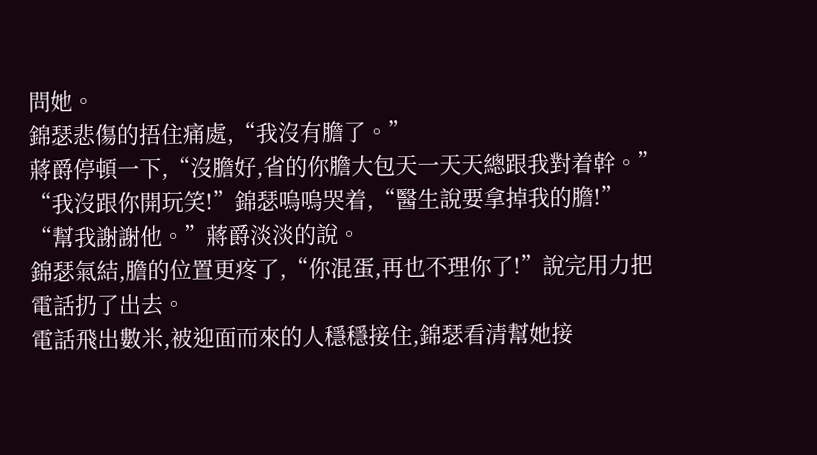問她。
錦瑟悲傷的捂住痛處,“我沒有膽了。”
蔣爵停頓一下,“沒膽好,省的你膽大包天一天天總跟我對着幹。”
“我沒跟你開玩笑!”錦瑟嗚嗚哭着,“醫生說要拿掉我的膽!”
“幫我謝謝他。”蔣爵淡淡的說。
錦瑟氣結,膽的位置更疼了,“你混蛋,再也不理你了!”說完用力把電話扔了出去。
電話飛出數米,被迎面而來的人穩穩接住,錦瑟看清幫她接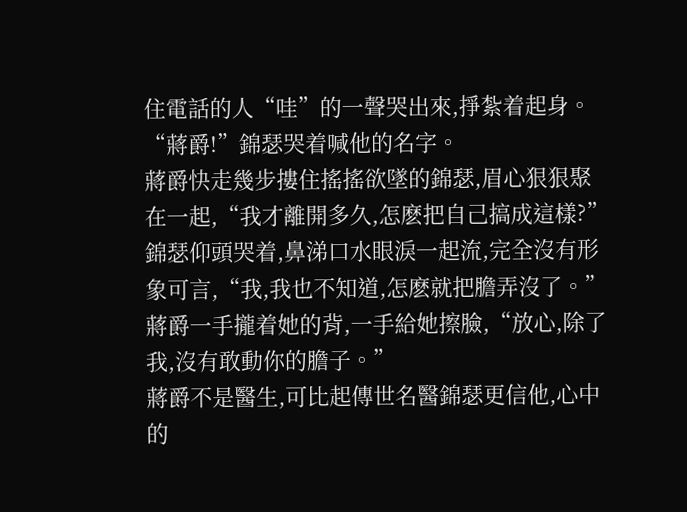住電話的人“哇”的一聲哭出來,掙紮着起身。
“蔣爵!”錦瑟哭着喊他的名字。
蔣爵快走幾步摟住搖搖欲墜的錦瑟,眉心狠狠聚在一起,“我才離開多久,怎麽把自己搞成這樣?”
錦瑟仰頭哭着,鼻涕口水眼淚一起流,完全沒有形象可言,“我,我也不知道,怎麽就把膽弄沒了。”
蔣爵一手攏着她的背,一手給她擦臉,“放心,除了我,沒有敢動你的膽子。”
蔣爵不是醫生,可比起傳世名醫錦瑟更信他,心中的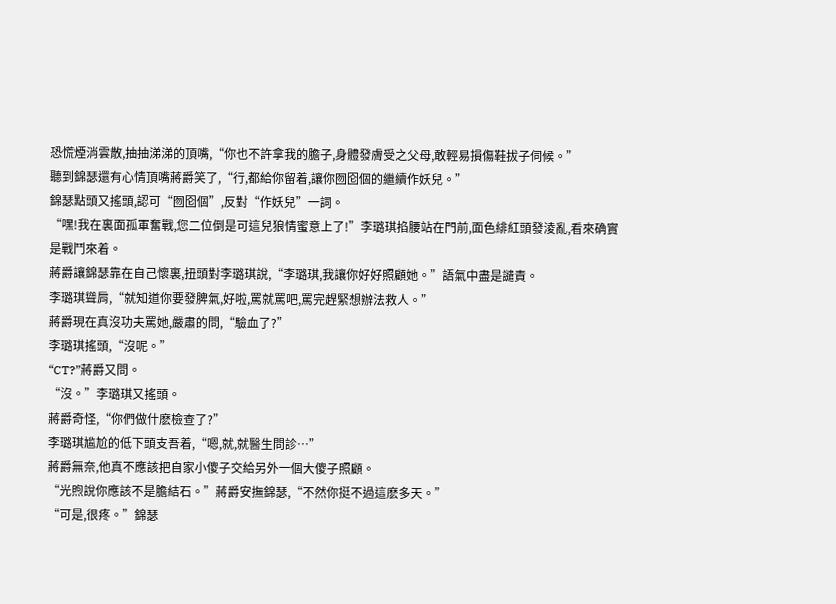恐慌煙消雲散,抽抽涕涕的頂嘴,“你也不許拿我的膽子,身體發膚受之父母,敢輕易損傷鞋拔子伺候。”
聽到錦瑟還有心情頂嘴蔣爵笑了,“行,都給你留着,讓你囫囵個的繼續作妖兒。”
錦瑟點頭又搖頭,認可“囫囵個”,反對“作妖兒”一詞。
“嘿!我在裏面孤軍奮戰,您二位倒是可這兒狼情蜜意上了!”李璐琪掐腰站在門前,面色緋紅頭發淩亂,看來确實是戰鬥來着。
蔣爵讓錦瑟靠在自己懷裏,扭頭對李璐琪說,“李璐琪,我讓你好好照顧她。”語氣中盡是譴責。
李璐琪聳肩,“就知道你要發脾氣,好啦,罵就罵吧,罵完趕緊想辦法救人。”
蔣爵現在真沒功夫罵她,嚴肅的問,“驗血了?”
李璐琪搖頭,“沒呢。”
“CT?”蔣爵又問。
“沒。”李璐琪又搖頭。
蔣爵奇怪,“你們做什麽檢查了?”
李璐琪尴尬的低下頭支吾着,“嗯,就,就醫生問診…”
蔣爵無奈,他真不應該把自家小傻子交給另外一個大傻子照顧。
“光煦說你應該不是膽結石。”蔣爵安撫錦瑟,“不然你挺不過這麽多天。”
“可是,很疼。”錦瑟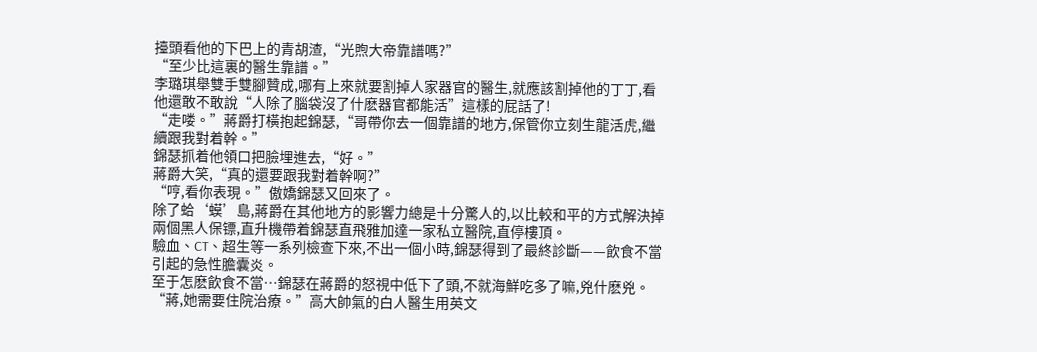擡頭看他的下巴上的青胡渣,“光煦大帝靠譜嗎?”
“至少比這裏的醫生靠譜。”
李璐琪舉雙手雙腳贊成,哪有上來就要割掉人家器官的醫生,就應該割掉他的丁丁,看他還敢不敢說“人除了腦袋沒了什麽器官都能活”這樣的屁話了!
“走喽。”蔣爵打橫抱起錦瑟,“哥帶你去一個靠譜的地方,保管你立刻生龍活虎,繼續跟我對着幹。”
錦瑟抓着他領口把臉埋進去,“好。”
蔣爵大笑,“真的還要跟我對着幹啊?”
“哼,看你表現。”傲嬌錦瑟又回來了。
除了蛤‘蟆’島,蔣爵在其他地方的影響力總是十分驚人的,以比較和平的方式解決掉兩個黑人保镖,直升機帶着錦瑟直飛雅加達一家私立醫院,直停樓頂。
驗血、CT、超生等一系列檢查下來,不出一個小時,錦瑟得到了最終診斷——飲食不當引起的急性膽囊炎。
至于怎麽飲食不當…錦瑟在蔣爵的怒視中低下了頭,不就海鮮吃多了嘛,兇什麽兇。
“蔣,她需要住院治療。”高大帥氣的白人醫生用英文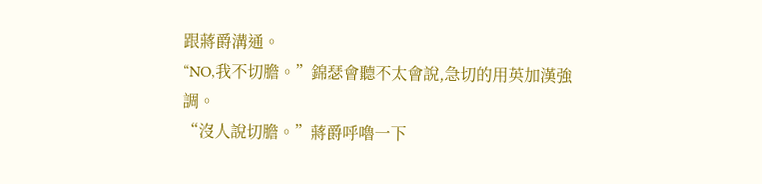跟蔣爵溝通。
“NO,我不切膽。”錦瑟會聽不太會說,急切的用英加漢強調。
“沒人說切膽。”蔣爵呼嚕一下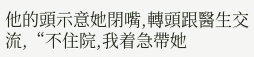他的頭示意她閉嘴,轉頭跟醫生交流,“不住院,我着急帶她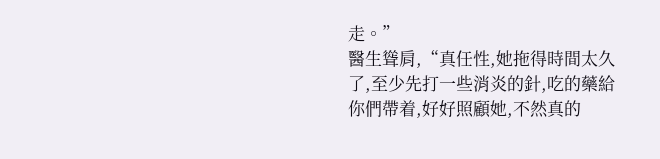走。”
醫生聳肩,“真任性,她拖得時間太久了,至少先打一些消炎的針,吃的藥給你們帶着,好好照顧她,不然真的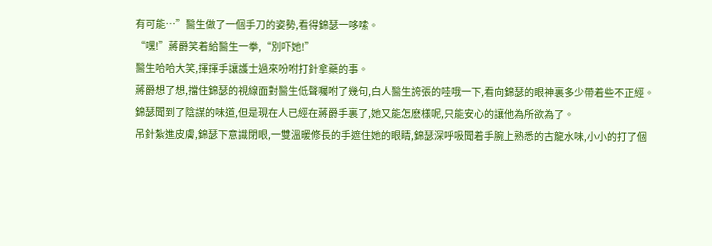有可能…”醫生做了一個手刀的姿勢,看得錦瑟一哆嗦。
“嘿!”蔣爵笑着給醫生一拳,“別吓她!”
醫生哈哈大笑,揮揮手讓護士過來吩咐打針拿藥的事。
蔣爵想了想,擋住錦瑟的視線面對醫生低聲囑咐了幾句,白人醫生誇張的哇哦一下,看向錦瑟的眼神裏多少帶着些不正經。
錦瑟聞到了陰謀的味道,但是現在人已經在蔣爵手裏了,她又能怎麽樣呢,只能安心的讓他為所欲為了。
吊針紮進皮膚,錦瑟下意識閉眼,一雙溫暖修長的手遮住她的眼睛,錦瑟深呼吸聞着手腕上熟悉的古龍水味,小小的打了個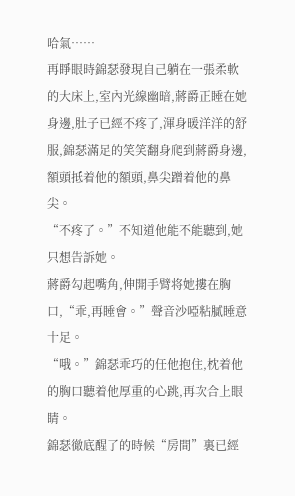哈氣……
再睜眼時錦瑟發現自己躺在一張柔軟的大床上,室內光線幽暗,蔣爵正睡在她身邊,肚子已經不疼了,渾身暖洋洋的舒服,錦瑟滿足的笑笑翻身爬到蔣爵身邊,額頭抵着他的額頭,鼻尖蹭着他的鼻尖。
“不疼了。”不知道他能不能聽到,她只想告訴她。
蔣爵勾起嘴角,伸開手臂将她摟在胸口,“乖,再睡會。”聲音沙啞粘膩睡意十足。
“哦。”錦瑟乖巧的任他抱住,枕着他的胸口聽着他厚重的心跳,再次合上眼睛。
錦瑟徹底醒了的時候“房間”裏已經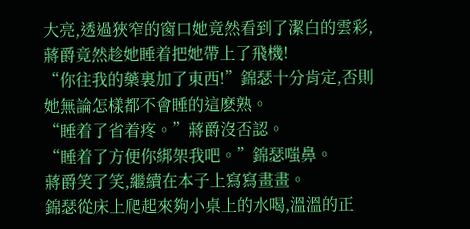大亮,透過狹窄的窗口她竟然看到了潔白的雲彩,蔣爵竟然趁她睡着把她帶上了飛機!
“你往我的藥裏加了東西!”錦瑟十分肯定,否則她無論怎樣都不會睡的這麽熟。
“睡着了省着疼。”蔣爵沒否認。
“睡着了方便你綁架我吧。”錦瑟嗤鼻。
蔣爵笑了笑,繼續在本子上寫寫畫畫。
錦瑟從床上爬起來夠小桌上的水喝,溫溫的正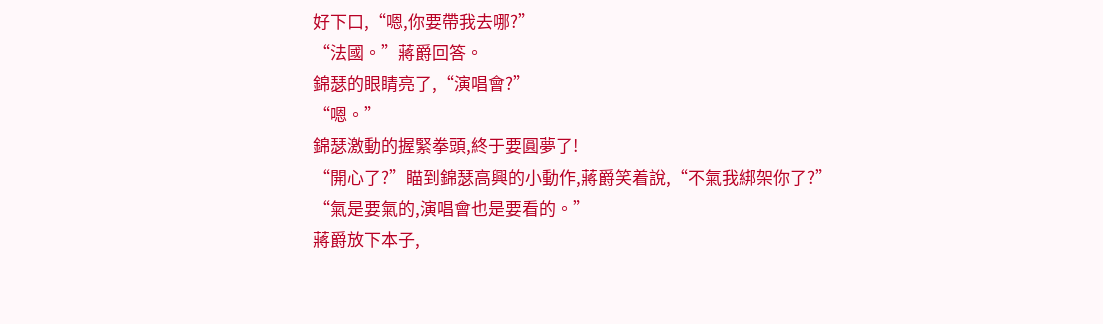好下口,“嗯,你要帶我去哪?”
“法國。”蔣爵回答。
錦瑟的眼睛亮了,“演唱會?”
“嗯。”
錦瑟激動的握緊拳頭,終于要圓夢了!
“開心了?”瞄到錦瑟高興的小動作,蔣爵笑着說,“不氣我綁架你了?”
“氣是要氣的,演唱會也是要看的。”
蔣爵放下本子,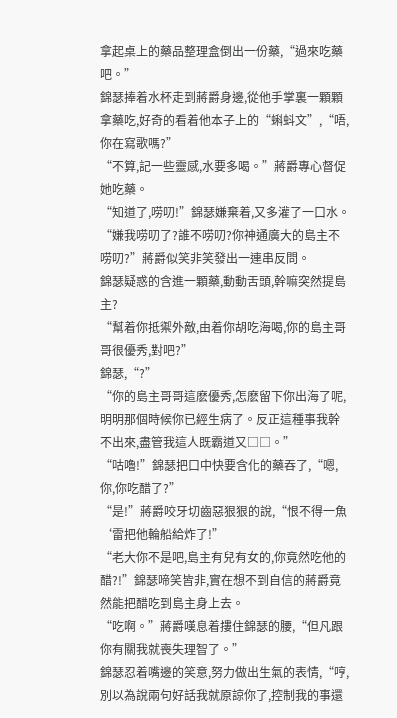拿起桌上的藥品整理盒倒出一份藥,“過來吃藥吧。”
錦瑟捧着水杯走到蔣爵身邊,從他手掌裏一顆顆拿藥吃,好奇的看着他本子上的“蝌蚪文”,“唔,你在寫歌嗎?”
“不算,記一些靈感,水要多喝。”蔣爵專心督促她吃藥。
“知道了,唠叨!”錦瑟嫌棄着,又多灌了一口水。
“嫌我唠叨了?誰不唠叨?你神通廣大的島主不唠叨?”蔣爵似笑非笑發出一連串反問。
錦瑟疑惑的含進一顆藥,動動舌頭,幹嘛突然提島主?
“幫着你抵禦外敵,由着你胡吃海喝,你的島主哥哥很優秀,對吧?”
錦瑟,“?”
“你的島主哥哥這麽優秀,怎麽留下你出海了呢,明明那個時候你已經生病了。反正這種事我幹不出來,盡管我這人既霸道又□□。”
“咕嚕!”錦瑟把口中快要含化的藥吞了,“嗯,你,你吃醋了?”
“是!”蔣爵咬牙切齒惡狠狠的說,“恨不得一魚‘雷把他輪船給炸了!”
“老大你不是吧,島主有兒有女的,你竟然吃他的醋?!”錦瑟啼笑皆非,實在想不到自信的蔣爵竟然能把醋吃到島主身上去。
“吃啊。”蔣爵嘆息着摟住錦瑟的腰,“但凡跟你有關我就喪失理智了。”
錦瑟忍着嘴邊的笑意,努力做出生氣的表情,“哼,別以為說兩句好話我就原諒你了,控制我的事還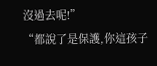沒過去呢!”
“都說了是保護,你這孩子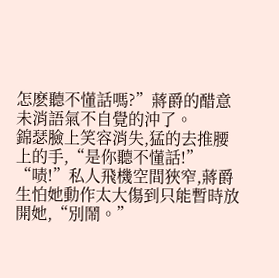怎麽聽不懂話嗎?”蔣爵的醋意未消語氣不自覺的沖了。
錦瑟臉上笑容消失,猛的去推腰上的手,“是你聽不懂話!”
“啧!”私人飛機空間狹窄,蔣爵生怕她動作太大傷到只能暫時放開她,“別鬧。”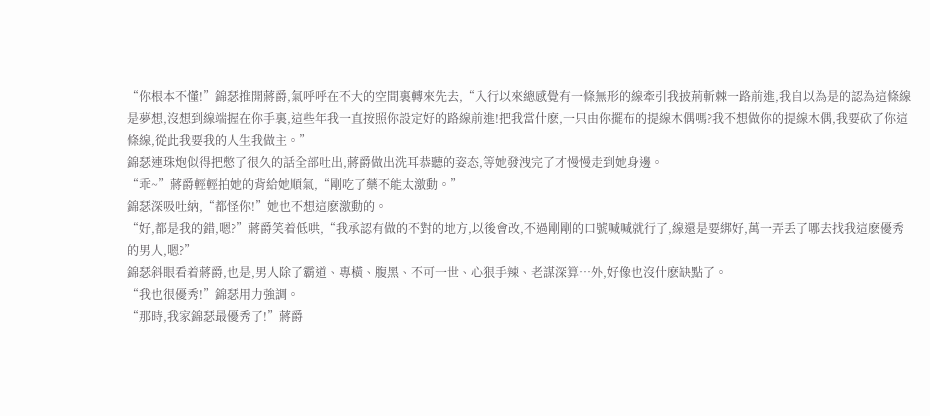“你根本不懂!”錦瑟推開蔣爵,氣呼呼在不大的空間裏轉來先去,“入行以來總感覺有一條無形的線牽引我披荊斬棘一路前進,我自以為是的認為這條線是夢想,沒想到線端握在你手裏,這些年我一直按照你設定好的路線前進!把我當什麽,一只由你擺布的提線木偶嗎?我不想做你的提線木偶,我要砍了你這條線,從此我要我的人生我做主。”
錦瑟連珠炮似得把憋了很久的話全部吐出,蔣爵做出洗耳恭聽的姿态,等她發洩完了才慢慢走到她身邊。
“乖~”蔣爵輕輕拍她的背給她順氣,“剛吃了藥不能太激動。”
錦瑟深吸吐納,“都怪你!”她也不想這麽激動的。
“好,都是我的錯,嗯?”蔣爵笑着低哄,“我承認有做的不對的地方,以後會改,不過剛剛的口號喊喊就行了,線還是要綁好,萬一弄丢了哪去找我這麽優秀的男人,嗯?”
錦瑟斜眼看着蔣爵,也是,男人除了霸道、專橫、腹黑、不可一世、心狠手辣、老謀深算…外,好像也沒什麽缺點了。
“我也很優秀!”錦瑟用力強調。
“那時,我家錦瑟最優秀了!”蔣爵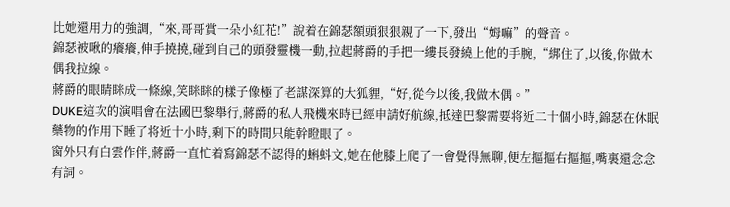比她還用力的強調,“來,哥哥賞一朵小紅花!”說着在錦瑟額頭狠狠親了一下,發出“姆嘛”的聲音。
錦瑟被啾的癢癢,伸手撓撓,碰到自己的頭發靈機一動,拉起蔣爵的手把一縷長發繞上他的手腕,“綁住了,以後,你做木偶我拉線。
蔣爵的眼睛眯成一條線,笑眯眯的樣子像極了老謀深算的大狐貍,“好,從今以後,我做木偶。”
DUKE這次的演唱會在法國巴黎舉行,蔣爵的私人飛機來時已經申請好航線,抵達巴黎需要将近二十個小時,錦瑟在休眠藥物的作用下睡了将近十小時,剩下的時間只能幹瞪眼了。
窗外只有白雲作伴,蔣爵一直忙着寫錦瑟不認得的蝌蚪文,她在他膝上爬了一會覺得無聊,便左摳摳右摳摳,嘴裏還念念有詞。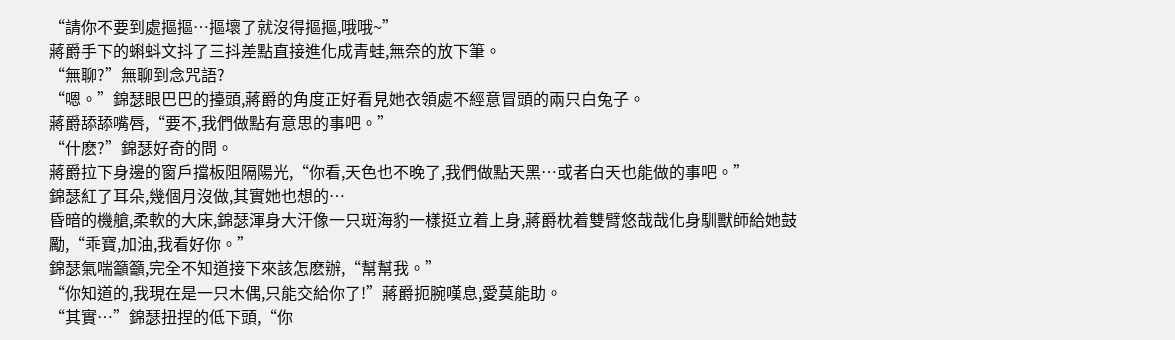“請你不要到處摳摳…摳壞了就沒得摳摳,哦哦~”
蔣爵手下的蝌蚪文抖了三抖差點直接進化成青蛙,無奈的放下筆。
“無聊?”無聊到念咒語?
“嗯。”錦瑟眼巴巴的擡頭,蔣爵的角度正好看見她衣領處不經意冒頭的兩只白兔子。
蔣爵舔舔嘴唇,“要不,我們做點有意思的事吧。”
“什麽?”錦瑟好奇的問。
蔣爵拉下身邊的窗戶擋板阻隔陽光,“你看,天色也不晚了,我們做點天黑…或者白天也能做的事吧。”
錦瑟紅了耳朵,幾個月沒做,其實她也想的…
昏暗的機艙,柔軟的大床,錦瑟渾身大汗像一只斑海豹一樣挺立着上身,蔣爵枕着雙臂悠哉哉化身馴獸師給她鼓勵,“乖寶,加油,我看好你。”
錦瑟氣喘籲籲,完全不知道接下來該怎麽辦,“幫幫我。”
“你知道的,我現在是一只木偶,只能交給你了!”蔣爵扼腕嘆息,愛莫能助。
“其實…”錦瑟扭捏的低下頭,“你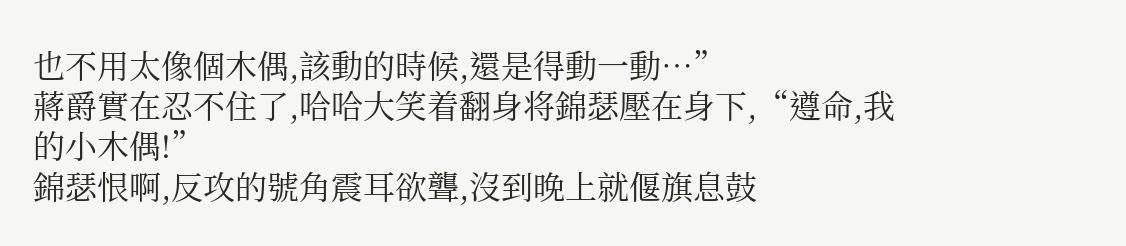也不用太像個木偶,該動的時候,還是得動一動…”
蔣爵實在忍不住了,哈哈大笑着翻身将錦瑟壓在身下,“遵命,我的小木偶!”
錦瑟恨啊,反攻的號角震耳欲聾,沒到晚上就偃旗息鼓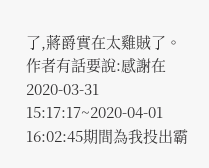了,蔣爵實在太雞賊了。
作者有話要說:感謝在2020-03-31 15:17:17~2020-04-01 16:02:45期間為我投出霸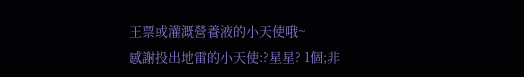王票或灌溉營養液的小天使哦~
感謝投出地雷的小天使:?星星? 1個;非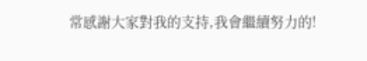常感謝大家對我的支持,我會繼續努力的!